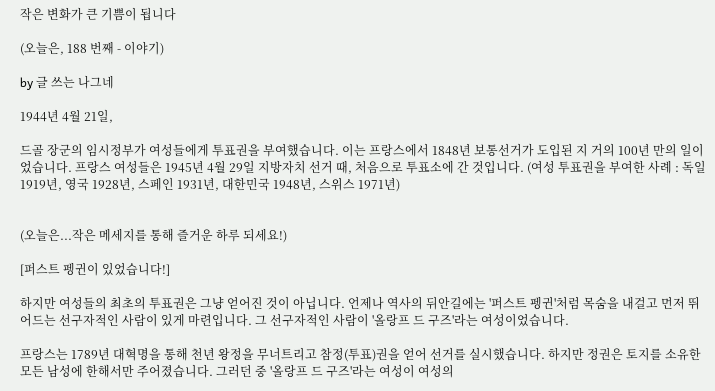작은 변화가 큰 기쁨이 됩니다

(오늘은, 188 번째 - 이야기)

by 글 쓰는 나그네

1944년 4월 21일,

드골 장군의 임시정부가 여성들에게 투표권을 부여했습니다. 이는 프랑스에서 1848년 보통선거가 도입된 지 거의 100년 만의 일이었습니다. 프랑스 여성들은 1945년 4월 29일 지방자치 선거 때, 처음으로 투표소에 간 것입니다. (여성 투표권을 부여한 사례 : 독일 1919년, 영국 1928년, 스페인 1931년, 대한민국 1948년, 스위스 1971년)


(오늘은...작은 메세지를 통해 즐거운 하루 되세요!)

[퍼스트 펭귄이 있었습니다!]

하지만 여성들의 최초의 투표권은 그냥 얻어진 것이 아닙니다. 언제나 역사의 뒤안길에는 '퍼스트 펭귄'처럼 목숨을 내걸고 먼저 뛰어드는 선구자적인 사람이 있게 마련입니다. 그 선구자적인 사람이 '올랑프 드 구즈'라는 여성이었습니다.

프랑스는 1789년 대혁명을 통해 천년 왕정을 무너트리고 참정(투표)권을 얻어 선거를 실시했습니다. 하지만 정권은 토지를 소유한 모든 남성에 한해서만 주어졌습니다. 그러던 중 '올랑프 드 구즈'라는 여성이 여성의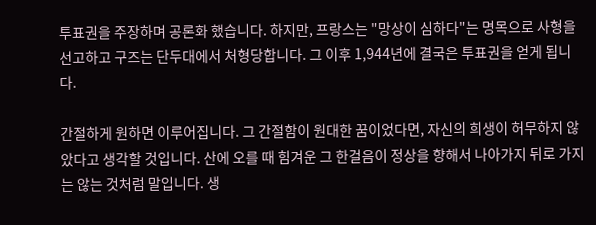투표권을 주장하며 공론화 했습니다. 하지만, 프랑스는 "망상이 심하다"는 명목으로 사형을 선고하고 구즈는 단두대에서 처형당합니다. 그 이후 1,944년에 결국은 투표권을 얻게 됩니다.

간절하게 원하면 이루어집니다. 그 간절함이 원대한 꿈이었다면, 자신의 희생이 허무하지 않았다고 생각할 것입니다. 산에 오를 때 힘겨운 그 한걸음이 정상을 향해서 나아가지 뒤로 가지는 않는 것처럼 말입니다. 생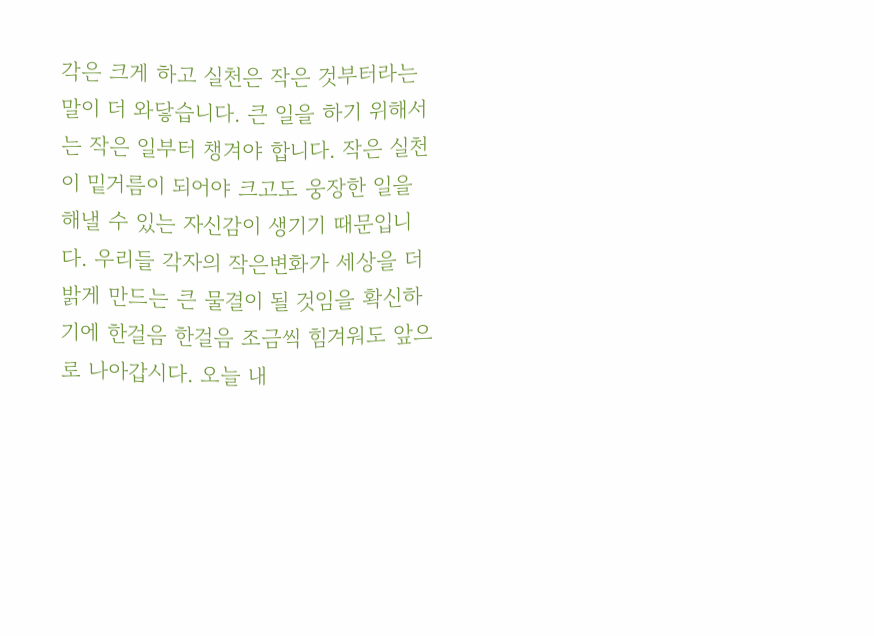각은 크게 하고 실천은 작은 것부터라는 말이 더 와닿습니다. 큰 일을 하기 위해서는 작은 일부터 챙겨야 합니다. 작은 실천이 밑거름이 되어야 크고도 웅장한 일을 해낼 수 있는 자신감이 생기기 때문입니다. 우리들 각자의 작은변화가 세상을 더 밝게 만드는 큰 물결이 될 것임을 확신하기에 한걸음 한걸음 조금씩 힘겨워도 앞으로 나아갑시다. 오늘 내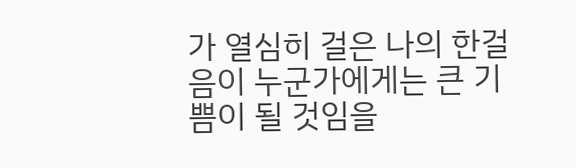가 열심히 걸은 나의 한걸음이 누군가에게는 큰 기쁨이 될 것임을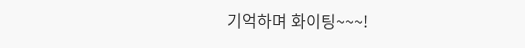기억하며 화이팅~~~!